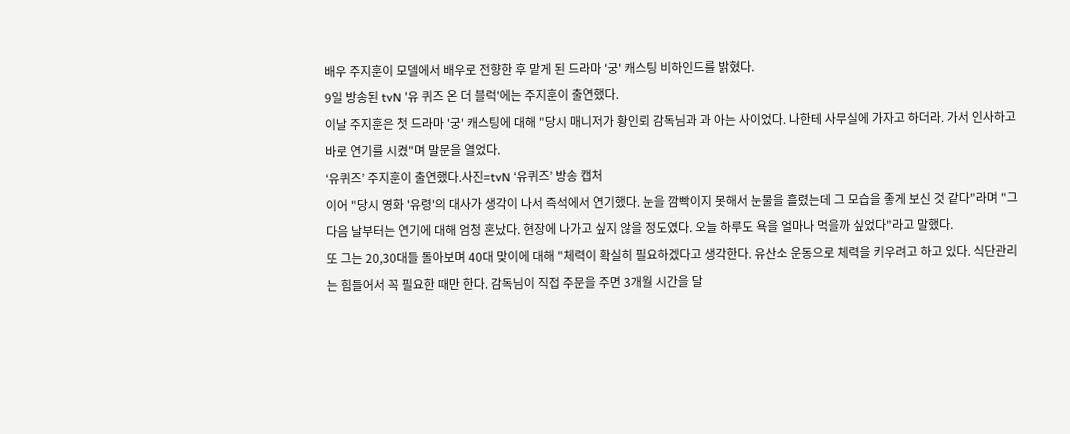배우 주지훈이 모델에서 배우로 전향한 후 맡게 된 드라마 '궁' 캐스팅 비하인드를 밝혔다.
9일 방송된 tvN '유 퀴즈 온 더 블럭'에는 주지훈이 출연했다.
이날 주지훈은 첫 드라마 '궁' 캐스팅에 대해 "당시 매니저가 황인뢰 감독님과 과 아는 사이었다. 나한테 사무실에 가자고 하더라. 가서 인사하고 바로 연기를 시켰"며 말문을 열었다.
‘유퀴즈’ 주지훈이 출연했다.사진=tvN ‘유퀴즈’ 방송 캡처
이어 "당시 영화 '유령'의 대사가 생각이 나서 즉석에서 연기했다. 눈을 깜빡이지 못해서 눈물을 흘렸는데 그 모습을 좋게 보신 것 같다"라며 "그다음 날부터는 연기에 대해 엄청 혼났다. 현장에 나가고 싶지 않을 정도였다. 오늘 하루도 욕을 얼마나 먹을까 싶었다"라고 말했다.
또 그는 20,30대들 돌아보며 40대 맞이에 대해 "체력이 확실히 필요하겠다고 생각한다. 유산소 운동으로 체력을 키우려고 하고 있다. 식단관리는 힘들어서 꼭 필요한 때만 한다. 감독님이 직접 주문을 주면 3개월 시간을 달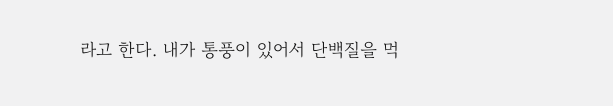라고 한다. 내가 통풍이 있어서 단백질을 먹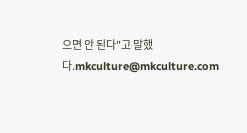으면 안 된다"고 말했다.mkculture@mkculture.com